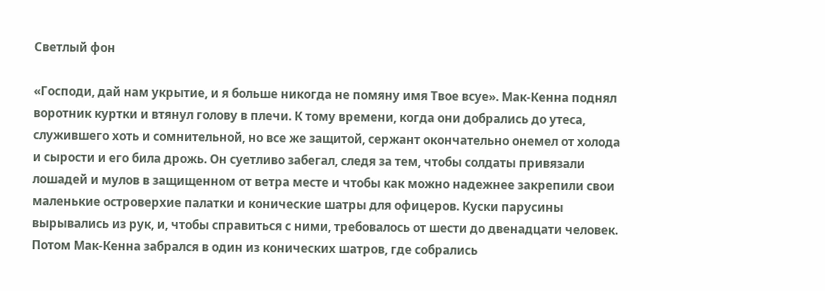Светлый фон

«Господи, дай нам укрытие, и я больше никогда не помяну имя Твое всуе». Мак-Кенна поднял воротник куртки и втянул голову в плечи. К тому времени, когда они добрались до утеса, служившего хоть и сомнительной, но все же защитой, сержант окончательно онемел от холода и сырости и его била дрожь. Он суетливо забегал, следя за тем, чтобы солдаты привязали лошадей и мулов в защищенном от ветра месте и чтобы как можно надежнее закрепили свои маленькие островерхие палатки и конические шатры для офицеров. Куски парусины вырывались из рук, и, чтобы справиться с ними, требовалось от шести до двенадцати человек. Потом Мак-Кенна забрался в один из конических шатров, где собрались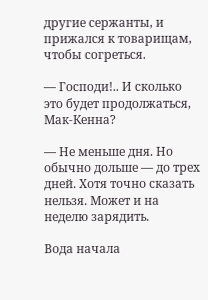другие сержанты, и прижался к товарищам, чтобы согреться.

— Господи!.. И сколько это будет продолжаться, Мак-Кенна?

— Не меньше дня. Но обычно дольше — до трех дней. Хотя точно сказать нельзя. Может и на неделю зарядить.

Вода начала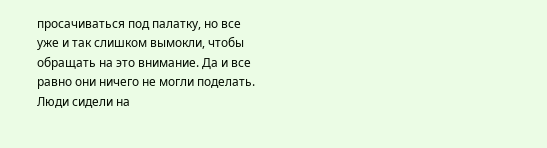просачиваться под палатку, но все уже и так слишком вымокли, чтобы обращать на это внимание. Да и все равно они ничего не могли поделать. Люди сидели на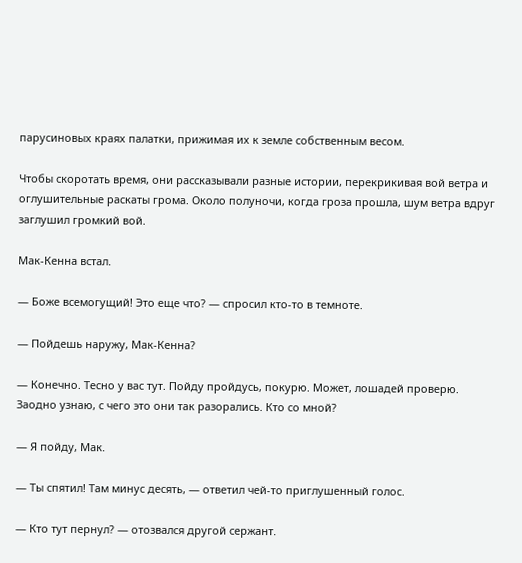парусиновых краях палатки, прижимая их к земле собственным весом.

Чтобы скоротать время, они рассказывали разные истории, перекрикивая вой ветра и оглушительные раскаты грома. Около полуночи, когда гроза прошла, шум ветра вдруг заглушил громкий вой.

Мак-Кенна встал.

— Боже всемогущий! Это еще что? — спросил кто-то в темноте.

— Пойдешь наружу, Мак-Кенна?

— Конечно. Тесно у вас тут. Пойду пройдусь, покурю. Может, лошадей проверю. Заодно узнаю, с чего это они так разорались. Кто со мной?

— Я пойду, Мак.

— Ты спятил! Там минус десять, — ответил чей-то приглушенный голос.

— Кто тут пернул? — отозвался другой сержант.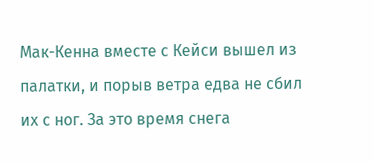Мак-Кенна вместе с Кейси вышел из палатки, и порыв ветра едва не сбил их с ног. За это время снега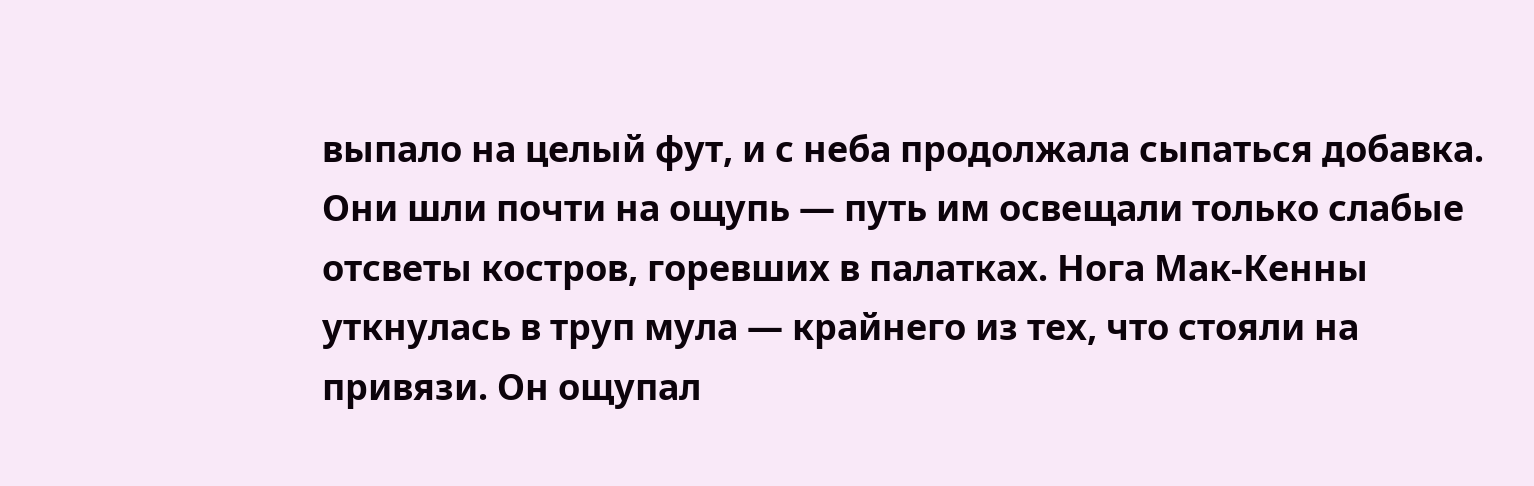выпало на целый фут, и с неба продолжала сыпаться добавка. Они шли почти на ощупь — путь им освещали только слабые отсветы костров, горевших в палатках. Нога Мак-Кенны уткнулась в труп мула — крайнего из тех, что стояли на привязи. Он ощупал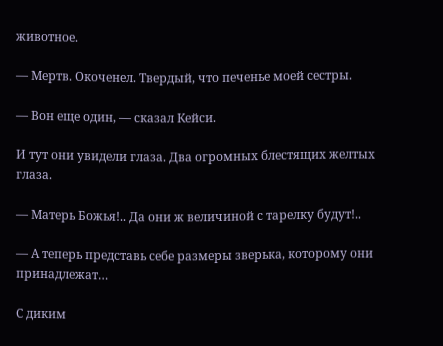животное.

— Мертв. Окоченел. Твердый, что печенье моей сестры.

— Вон еще один, — сказал Кейси.

И тут они увидели глаза. Два огромных блестящих желтых глаза.

— Матерь Божья!.. Да они ж величиной с тарелку будут!..

— А теперь представь себе размеры зверька, которому они принадлежат…

С диким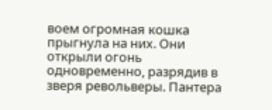воем огромная кошка прыгнула на них. Они открыли огонь одновременно, разрядив в зверя револьверы. Пантера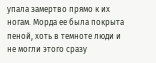упала замертво прямо к их ногам. Морда ее была покрыта пеной, хоть в темноте люди и не могли этого сразу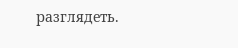разглядеть.